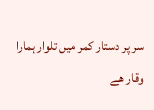سر پر دستار کمر میں تلوار ہمارا وقار ھے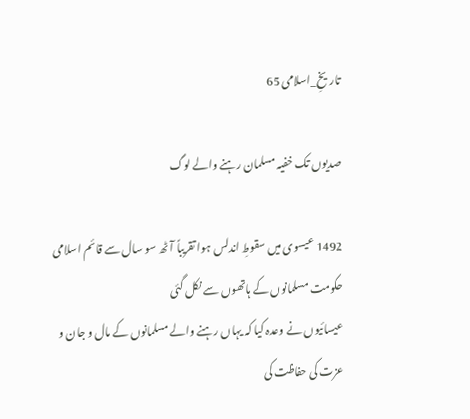تاریخِ_اسلامی 65

صدیوں تک خفیہ مسلمان رہنے والے لوگ

1492 عیسوی میں سقوطِ اندلس ہوا تقریباً آٹھ سو سال سے قائم اسلامی حکومت مسلمانوں کے ہاتھوں سے نکل گئی
عیسائیوں نے وعدہ کیا کہ یہاں رہنے والے مسلمانوں کے مال و جان و عزت کی حفاظت کی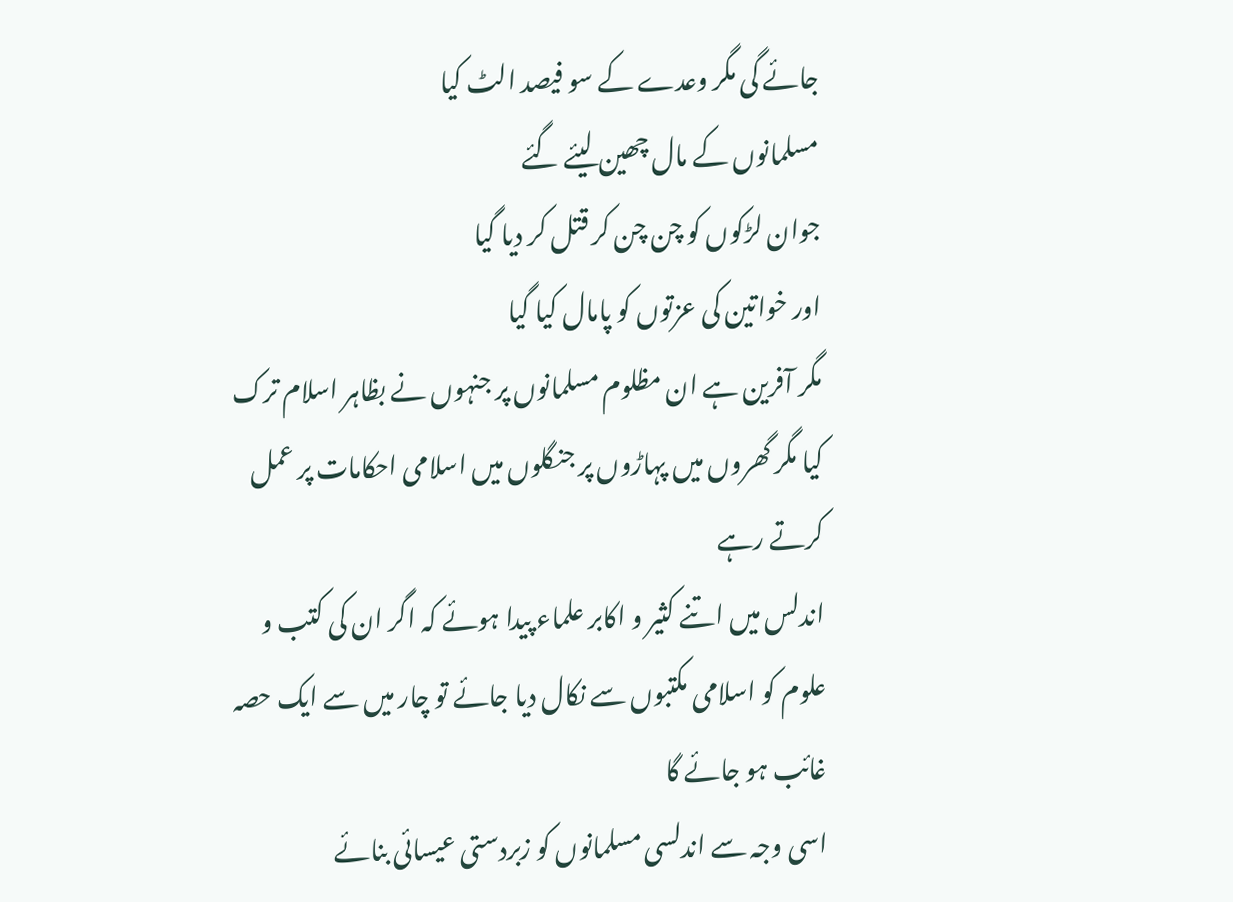جائے گی مگر وعدے کے سو فیصد الٹ کیا
مسلمانوں کے مال چھین لیئے گئے
جوان لڑکوں کو چن چن کر قتل کر دیا گیا
اور خواتین کی عزتوں کو پامال کیا گیا
مگر آفرین ہے ان مظلوم مسلمانوں پر جنہوں نے بظاہر اسلام ترک کیا مگر گھروں میں پہاڑوں پر جنگلوں میں اسلامی احکامات پر عمل کرتے رہے
اندلس میں اتنے کثیر و اکابر علماء پیدا ہوئے کہ اگر ان کی کتب و علوم کو اسلامی مکتبوں سے نکال دیا جائے تو چار میں سے ایک حصہ غائب ہو جائے گا
اسی وجہ سے اندلسی مسلمانوں کو زبردستی عیسائی بنائے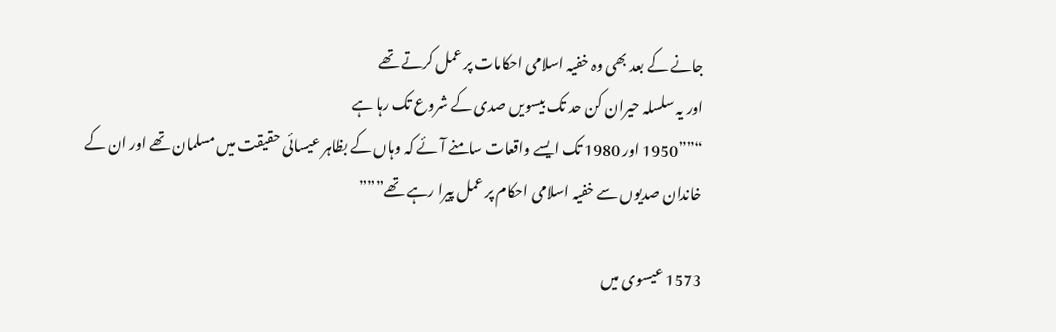جانے کے بعد بھی وہ خفیہ اسلامی احکامات پر عمل کرتے تھے
اور یہ سلسلہ حیران کن حد تک بیسویں صدی کے شروع تک رہا ہے
“””1950 اور 1980 تک ایسے واقعات سامنے آئے کہ وہاں کے بظاہر عیسائی حقیقت میں مسلمان تھے اور ان کے خاندان صدیوں سے خفیہ اسلامی احکام پر عمل پیرا رہے تھے”””

1573 عیسوی میں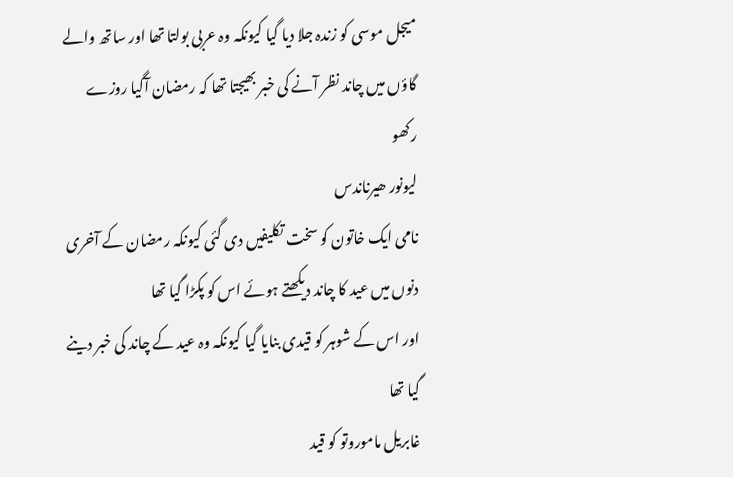میجل موسی کو زندہ جلا دیا گیا کیونکہ وہ عربی بولتا تھا اور ساتھ والے گاؤں میں چاند نظر آنے کی خبر بھیجتا تھا کہ رمضان آگیا روزے رکھو
لیونور ھیرناندس
نامی ایک خاتون کو سخت تکلیفیں دی گئی کیونکہ رمضان کے آخری دنوں میں عید کا چاند دیکھتے ہوئے اس کو پکڑا گیا تھا
اور اس کے شوہر کو قیدی بنایا گیا کیونکہ وہ عید کے چاند کی خبر دینے گیا تھا
غابریل ماموروتو کو قید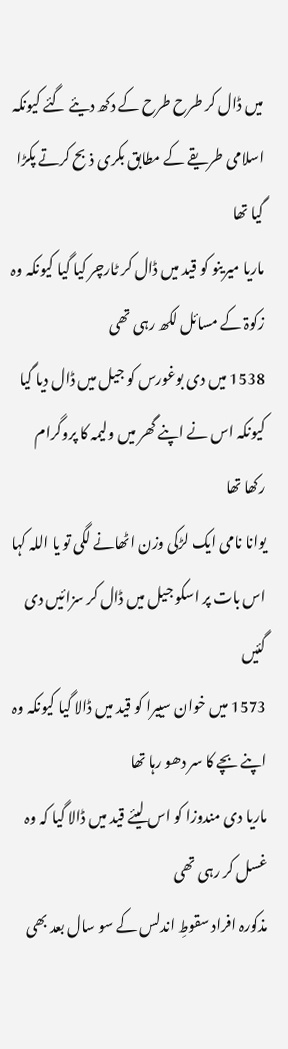میں ڈال کر طرح طرح کے دکھ دیئے گئے کیونکہ اسلامی طریقے کے مطابق بکری ذبح کرتے پکڑا گیا تھا
ماریا میرینو کو قید میں ڈال کر ٹارچر کیا گیا کیونکہ وہ زکوۃ کے مسائل لکھ رہی تھی
1538 میں دی بوغورس کو جیل میں ڈال دیا گیا کیونکہ اس نے اپنے گھر میں ولیمہ کا پروگرام رکھا تھا
یوانا نامی ایک لڑکی وزن اٹھانے لگی تو یا اللہ کہا اس بات پر اسکو جیل میں ڈال کر سزائیں دی گئیں
1573 میں خوان سییرا کو قید میں ڈالا گیا کیونکہ وہ اپنے بچے کا سر دھو رہا تھا
ماریا دی مندوزا کو اس لیئے قید میں ڈالا گیا کہ وہ غسل کر رہی تھی
مذکورہ افراد سقوطِ اندلس کے سو سال بعد بھی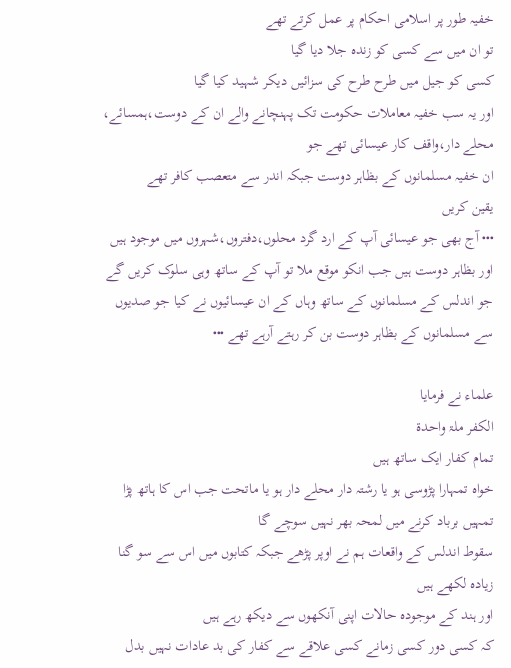خفیہ طور پر اسلامی احکام پر عمل کرتے تھے
تو ان میں سے کسی کو زندہ جلا دیا گیا
کسی کو جیل میں طرح طرح کی سزائیں دیکر شہید کیا گیا
اور یہ سب خفیہ معاملات حکومت تک پہنچانے والے ان کے دوست،ہمسائے، محلے دار،واقف کار عیسائی تھے جو
ان خفیہ مسلمانوں کے بظاہر دوست جبکہ اندر سے متعصب کافر تھے
یقین کریں
••• آج بھی جو عیسائی آپ کے ارد گرد محلوں،دفتروں،شہروں میں موجود ہیں اور بظاہر دوست ہیں جب انکو موقع ملا تو آپ کے ساتھ وہی سلوک کریں گے جو اندلس کے مسلمانوں کے ساتھ وہاں کے ان عیسائیوں نے کیا جو صدیوں سے مسلمانوں کے بظاہر دوست بن کر رہتے آرہے تھے •••

علماء نے فرمایا
الکفر ملۃ واحدۃ
تمام کفار ایک ساتھ ہیں
خواہ تمہارا پڑوسی ہو یا رشتہ دار محلے دار ہو یا ماتحت جب اس کا ہاتھ پڑا تمہیں برباد کرنے میں لمحہ بھر نہیں سوچے گا
سقوط اندلس کے واقعات ہم نے اوپر پڑھے جبکہ کتابوں میں اس سے سو گنا زیادہ لکھے ہیں
اور ہند کے موجودہ حالات اپنی آنکھوں سے دیکھ رہے ہیں
کہ کسی دور کسی زمانے کسی علاقے سے کفار کی بد عادات نہیں بدل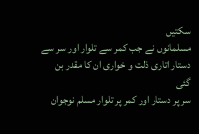سکتیں
مسلمانوں نے جب کمر سے تلوار اور سر سے دستار اتاری ذلت و خواری ان کا مقدر بن گئی
سر پر دستار اور کمر پر تلوار مسلم نوجوان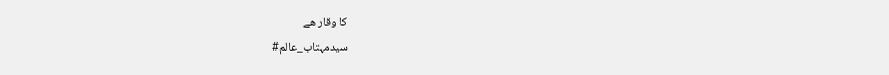کا وقار ھے
سیدمہتاب_عالم#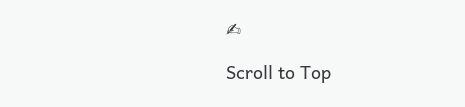✍

Scroll to Top